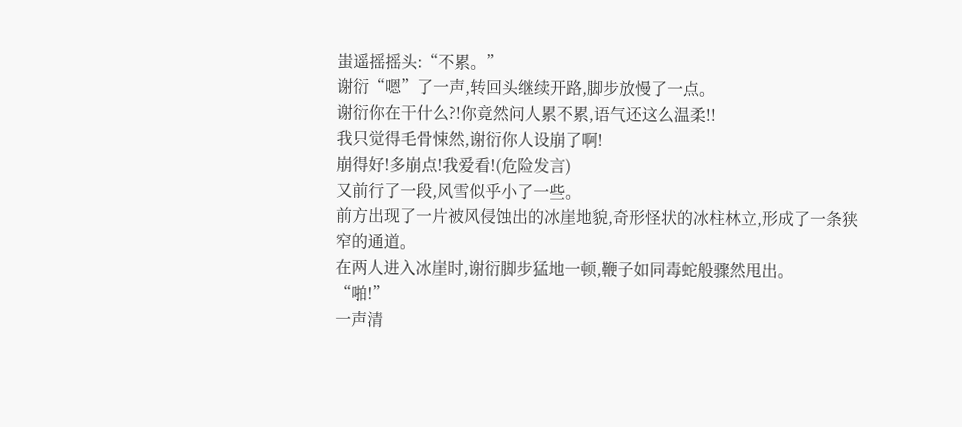蚩遥摇摇头:“不累。”
谢衍“嗯”了一声,转回头继续开路,脚步放慢了一点。
谢衍你在干什么?!你竟然问人累不累,语气还这么温柔!!
我只觉得毛骨悚然,谢衍你人设崩了啊!
崩得好!多崩点!我爱看!(危险发言)
又前行了一段,风雪似乎小了一些。
前方出现了一片被风侵蚀出的冰崖地貌,奇形怪状的冰柱林立,形成了一条狭窄的通道。
在两人进入冰崖时,谢衍脚步猛地一顿,鞭子如同毒蛇般骤然甩出。
“啪!”
一声清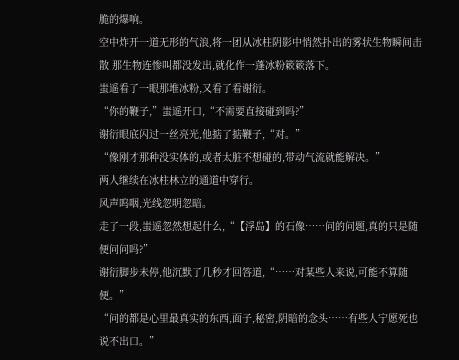脆的爆响。
空中炸开一道无形的气浪,将一团从冰柱阴影中悄然扑出的雾状生物瞬间击散 那生物连惨叫都没发出,就化作一蓬冰粉簌簌落下。
蚩遥看了一眼那堆冰粉,又看了看谢衍。
“你的鞭子,”蚩遥开口,“不需要直接碰到吗?”
谢衍眼底闪过一丝亮光,他掂了掂鞭子,“对。”
“像刚才那种没实体的,或者太脏不想碰的,带动气流就能解决。”
两人继续在冰柱林立的通道中穿行。
风声呜咽,光线忽明忽暗。
走了一段,蚩遥忽然想起什么,“【浮岛】的石像……问的问题,真的只是随便问问吗?”
谢衍脚步未停,他沉默了几秒才回答道,“……对某些人来说,可能不算随便。”
“问的都是心里最真实的东西,面子,秘密,阴暗的念头……有些人宁愿死也说不出口。”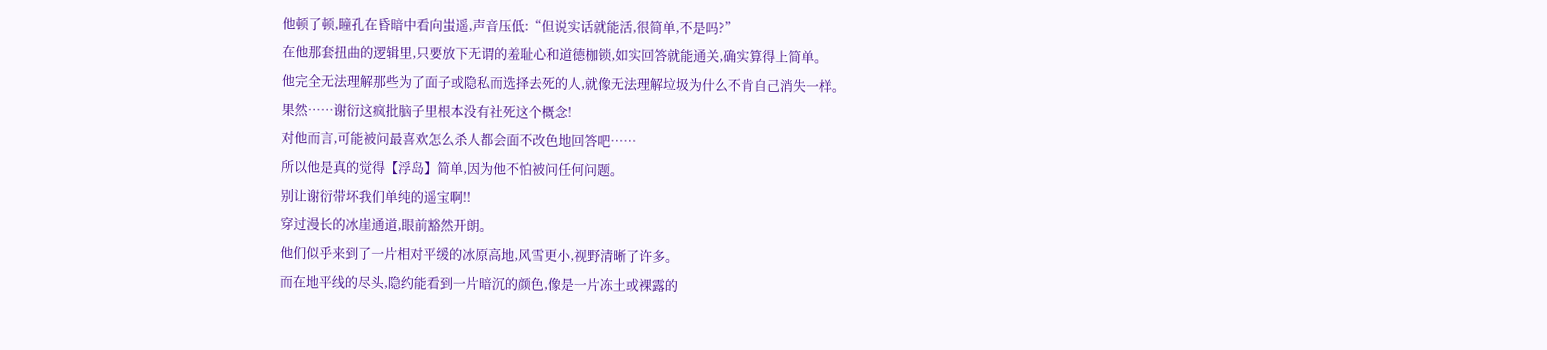他顿了顿,瞳孔在昏暗中看向蚩遥,声音压低:“但说实话就能活,很简单,不是吗?”
在他那套扭曲的逻辑里,只要放下无谓的羞耻心和道德枷锁,如实回答就能通关,确实算得上简单。
他完全无法理解那些为了面子或隐私而选择去死的人,就像无法理解垃圾为什么不肯自己消失一样。
果然……谢衍这疯批脑子里根本没有社死这个概念!
对他而言,可能被问最喜欢怎么杀人都会面不改色地回答吧……
所以他是真的觉得【浮岛】简单,因为他不怕被问任何问题。
别让谢衍带坏我们单纯的遥宝啊!!
穿过漫长的冰崖通道,眼前豁然开朗。
他们似乎来到了一片相对平缓的冰原高地,风雪更小,视野清晰了许多。
而在地平线的尽头,隐约能看到一片暗沉的颜色,像是一片冻土或裸露的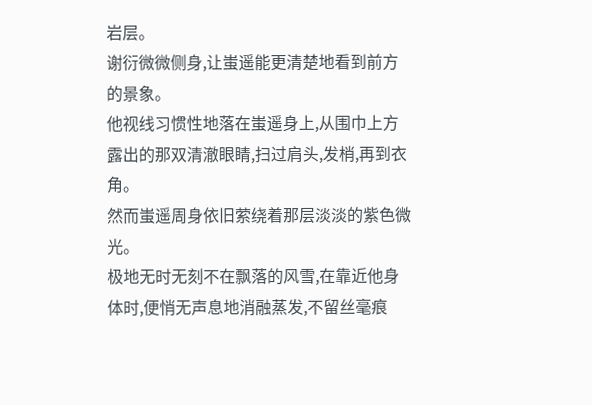岩层。
谢衍微微侧身,让蚩遥能更清楚地看到前方的景象。
他视线习惯性地落在蚩遥身上,从围巾上方露出的那双清澈眼睛,扫过肩头,发梢,再到衣角。
然而蚩遥周身依旧萦绕着那层淡淡的紫色微光。
极地无时无刻不在飘落的风雪,在靠近他身体时,便悄无声息地消融蒸发,不留丝毫痕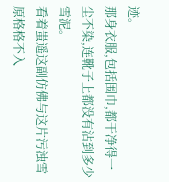迹。
那身衣服,包括围巾,都干净得一尘不染,连靴子上都没有沾到多少雪泥。
看着蚩遥这副仿佛与这片污浊雪原格格不入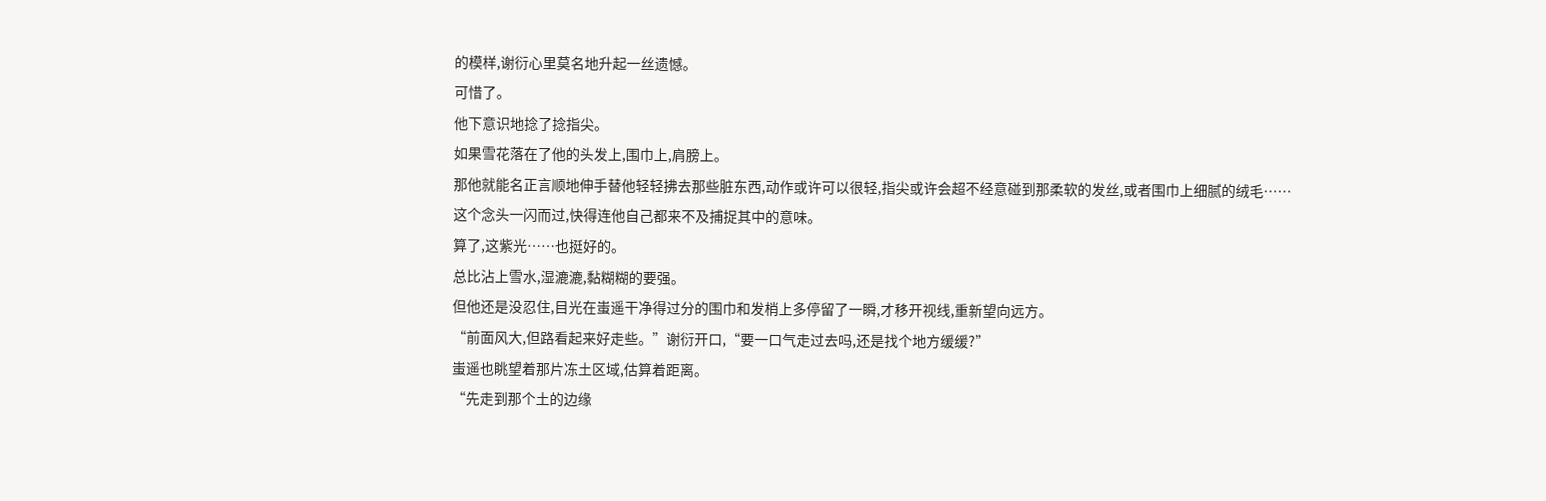的模样,谢衍心里莫名地升起一丝遗憾。
可惜了。
他下意识地捻了捻指尖。
如果雪花落在了他的头发上,围巾上,肩膀上。
那他就能名正言顺地伸手替他轻轻拂去那些脏东西,动作或许可以很轻,指尖或许会超不经意碰到那柔软的发丝,或者围巾上细腻的绒毛……
这个念头一闪而过,快得连他自己都来不及捕捉其中的意味。
算了,这紫光……也挺好的。
总比沾上雪水,湿漉漉,黏糊糊的要强。
但他还是没忍住,目光在蚩遥干净得过分的围巾和发梢上多停留了一瞬,才移开视线,重新望向远方。
“前面风大,但路看起来好走些。”谢衍开口,“要一口气走过去吗,还是找个地方缓缓?”
蚩遥也眺望着那片冻土区域,估算着距离。
“先走到那个土的边缘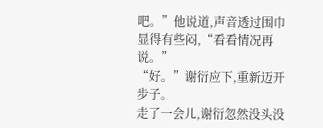吧。”他说道,声音透过围巾显得有些闷,“看看情况再说。”
“好。”谢衍应下,重新迈开步子。
走了一会儿,谢衍忽然没头没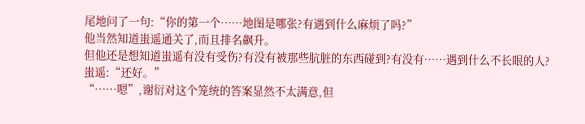尾地问了一句:“你的第一个……地图是哪张?有遇到什么麻烦了吗?”
他当然知道蚩遥通关了,而且排名飙升。
但他还是想知道蚩遥有没有受伤?有没有被那些肮脏的东西碰到?有没有……遇到什么不长眼的人?
蚩遥:“还好。”
“……嗯”,谢衍对这个笼统的答案显然不太满意,但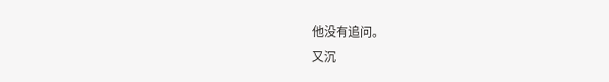他没有追问。
又沉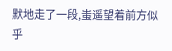默地走了一段,蚩遥望着前方似乎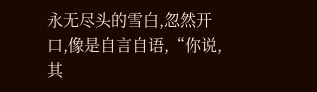永无尽头的雪白,忽然开口,像是自言自语,“你说,其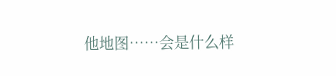他地图……会是什么样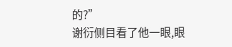的?”
谢衍侧目看了他一眼,眼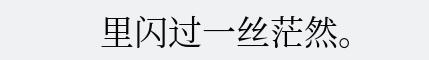里闪过一丝茫然。